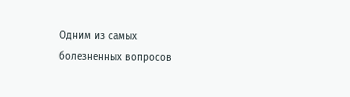Одним из самых болезненных вопросов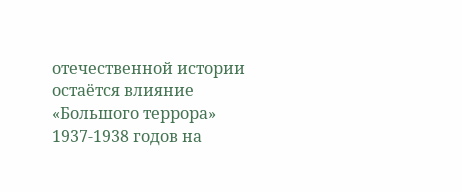отечественной истории остаётся влияние «Большого террора» 1937-1938 годов на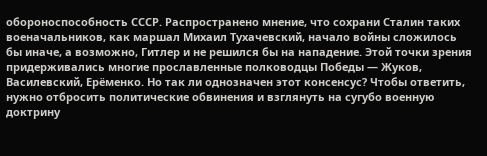обороноспособность СССР. Распространено мнение, что сохрани Сталин таких военачальников, как маршал Михаил Тухачевский, начало войны сложилось бы иначе, а возможно, Гитлер и не решился бы на нападение. Этой точки зрения придерживались многие прославленные полководцы Победы — Жуков, Василевский, Ерёменко. Но так ли однозначен этот консенсус? Чтобы ответить, нужно отбросить политические обвинения и взглянуть на сугубо военную доктрину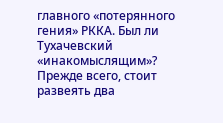главного «потерянного гения» РККА. Был ли Тухачевский «инакомыслящим»? Прежде всего, стоит развеять два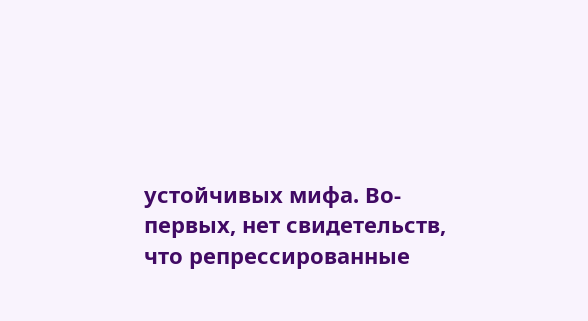устойчивых мифа. Во-первых, нет свидетельств, что репрессированные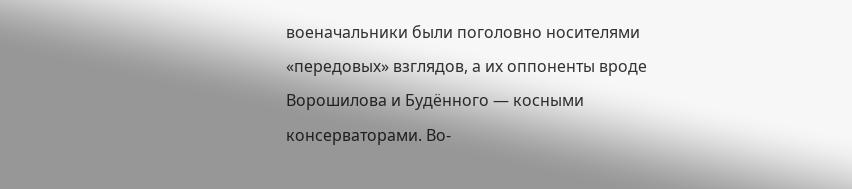военачальники были поголовно носителями «передовых» взглядов, а их оппоненты вроде Ворошилова и Будённого — косными консерваторами. Во-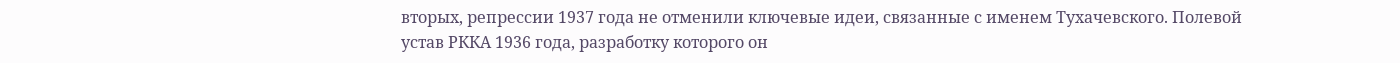вторых, репрессии 1937 года не отменили ключевые идеи, связанные с именем Тухачевского. Полевой устав РККА 1936 года, разработку которого он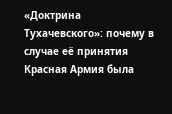«Доктрина Тухачевского»: почему в случае её принятия Красная Армия была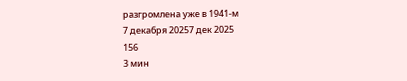разгромлена уже в 1941-м
7 декабря 20257 дек 2025
156
3 мин